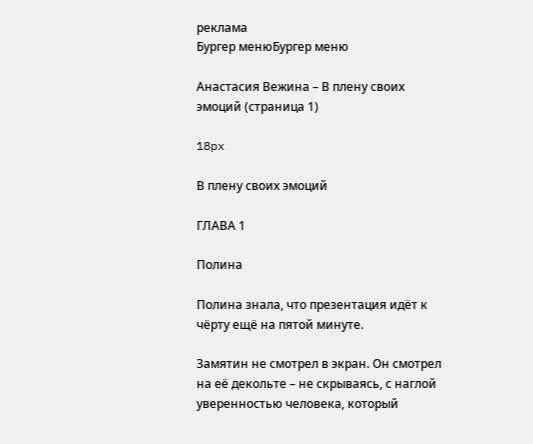реклама
Бургер менюБургер меню

Анастасия Вежина – В плену своих эмоций (страница 1)

18px

В плену своих эмоций

ГЛАВА 1

Полина

Полина знала, что презентация идёт к чёрту ещё на пятой минуте.

Замятин не смотрел в экран. Он смотрел на её декольте – не скрываясь, с наглой уверенностью человека, который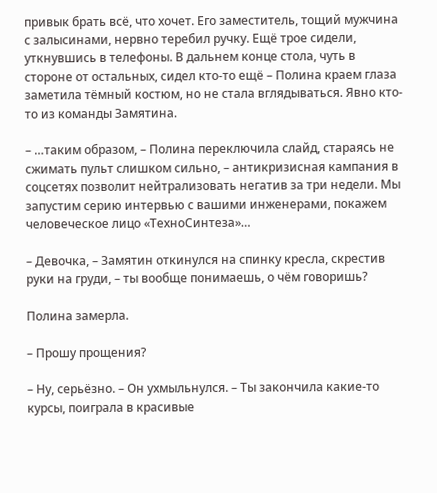привык брать всё, что хочет. Его заместитель, тощий мужчина с залысинами, нервно теребил ручку. Ещё трое сидели, уткнувшись в телефоны. В дальнем конце стола, чуть в стороне от остальных, сидел кто-то ещё – Полина краем глаза заметила тёмный костюм, но не стала вглядываться. Явно кто-то из команды Замятина.

– …таким образом, – Полина переключила слайд, стараясь не сжимать пульт слишком сильно, – антикризисная кампания в соцсетях позволит нейтрализовать негатив за три недели. Мы запустим серию интервью с вашими инженерами, покажем человеческое лицо «ТехноСинтеза»…

– Девочка, – Замятин откинулся на спинку кресла, скрестив руки на груди, – ты вообще понимаешь, о чём говоришь?

Полина замерла.

– Прошу прощения?

– Ну, серьёзно. – Он ухмыльнулся. – Ты закончила какие-то курсы, поиграла в красивые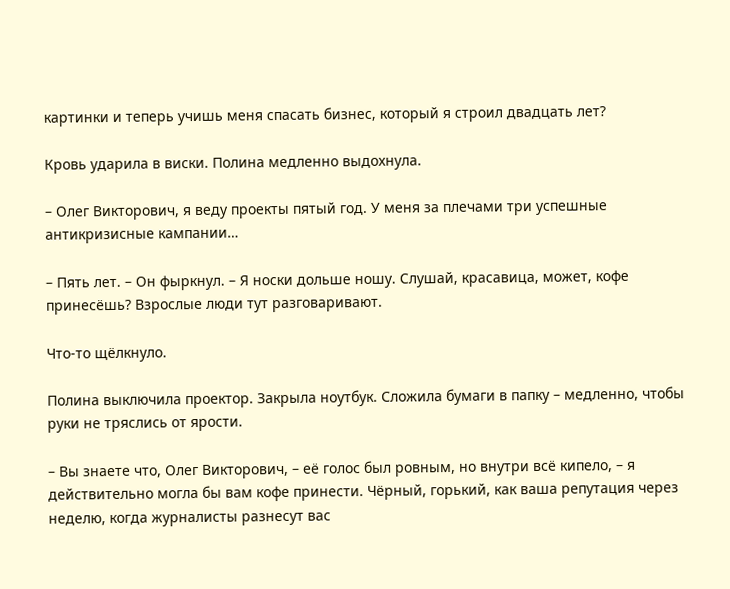картинки и теперь учишь меня спасать бизнес, который я строил двадцать лет?

Кровь ударила в виски. Полина медленно выдохнула.

– Олег Викторович, я веду проекты пятый год. У меня за плечами три успешные антикризисные кампании…

– Пять лет. – Он фыркнул. – Я носки дольше ношу. Слушай, красавица, может, кофе принесёшь? Взрослые люди тут разговаривают.

Что-то щёлкнуло.

Полина выключила проектор. Закрыла ноутбук. Сложила бумаги в папку – медленно, чтобы руки не тряслись от ярости.

– Вы знаете что, Олег Викторович, – её голос был ровным, но внутри всё кипело, – я действительно могла бы вам кофе принести. Чёрный, горький, как ваша репутация через неделю, когда журналисты разнесут вас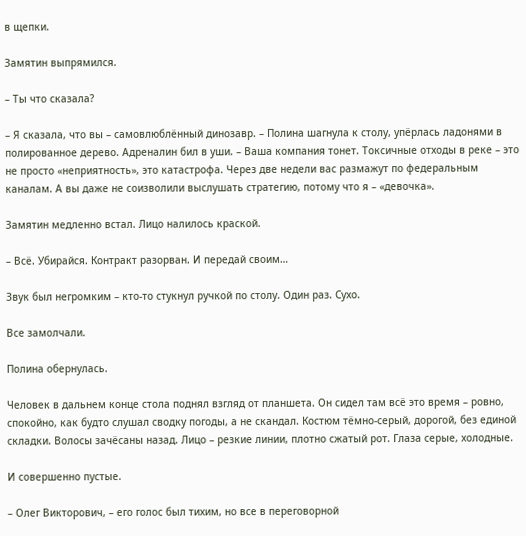в щепки.

Замятин выпрямился.

– Ты что сказала?

– Я сказала, что вы – самовлюблённый динозавр. – Полина шагнула к столу, упёрлась ладонями в полированное дерево. Адреналин бил в уши. – Ваша компания тонет. Токсичные отходы в реке – это не просто «неприятность», это катастрофа. Через две недели вас размажут по федеральным каналам. А вы даже не соизволили выслушать стратегию, потому что я – «девочка».

Замятин медленно встал. Лицо налилось краской.

– Всё. Убирайся. Контракт разорван. И передай своим…

Звук был негромким – кто-то стукнул ручкой по столу. Один раз. Сухо.

Все замолчали.

Полина обернулась.

Человек в дальнем конце стола поднял взгляд от планшета. Он сидел там всё это время – ровно, спокойно, как будто слушал сводку погоды, а не скандал. Костюм тёмно-серый, дорогой, без единой складки. Волосы зачёсаны назад. Лицо – резкие линии, плотно сжатый рот. Глаза серые, холодные.

И совершенно пустые.

– Олег Викторович, – его голос был тихим, но все в переговорной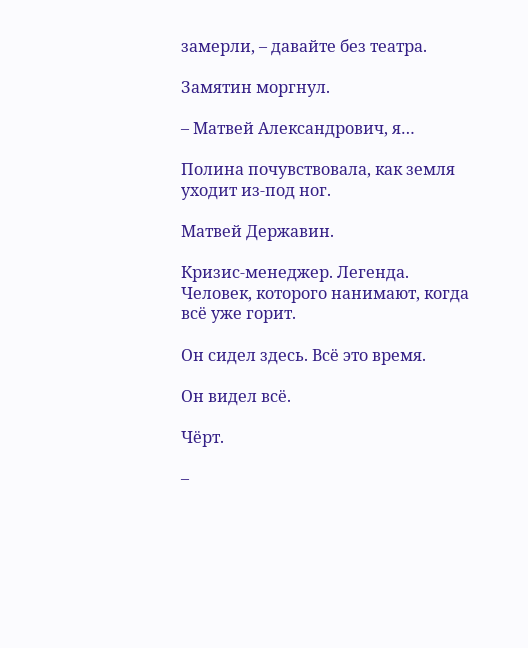замерли, – давайте без театра.

Замятин моргнул.

– Матвей Александрович, я…

Полина почувствовала, как земля уходит из-под ног.

Матвей Державин.

Кризис-менеджер. Легенда. Человек, которого нанимают, когда всё уже горит.

Он сидел здесь. Всё это время.

Он видел всё.

Чёрт.

–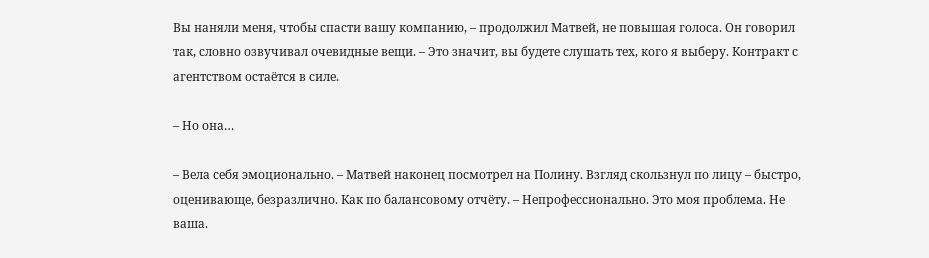Вы наняли меня, чтобы спасти вашу компанию, – продолжил Матвей, не повышая голоса. Он говорил так, словно озвучивал очевидные вещи. – Это значит, вы будете слушать тех, кого я выберу. Контракт с агентством остаётся в силе.

– Но она…

– Вела себя эмоционально. – Матвей наконец посмотрел на Полину. Взгляд скользнул по лицу – быстро, оценивающе, безразлично. Как по балансовому отчёту. – Непрофессионально. Это моя проблема. Не ваша.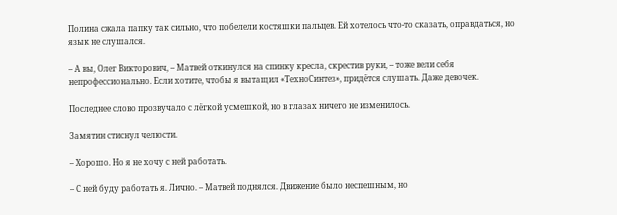Полина сжала папку так сильно, что побелели костяшки пальцев. Ей хотелось что-то сказать, оправдаться, но язык не слушался.

– А вы, Олег Викторович, – Матвей откинулся на спинку кресла, скрестив руки, – тоже вели себя непрофессионально. Если хотите, чтобы я вытащил «ТехноСинтез», придётся слушать. Даже девочек.

Последнее слово прозвучало с лёгкой усмешкой, но в глазах ничего не изменилось.

Замятин стиснул челюсти.

– Хорошо. Но я не хочу с ней работать.

– С ней буду работать я. Лично. – Матвей поднялся. Движение было неспешным, но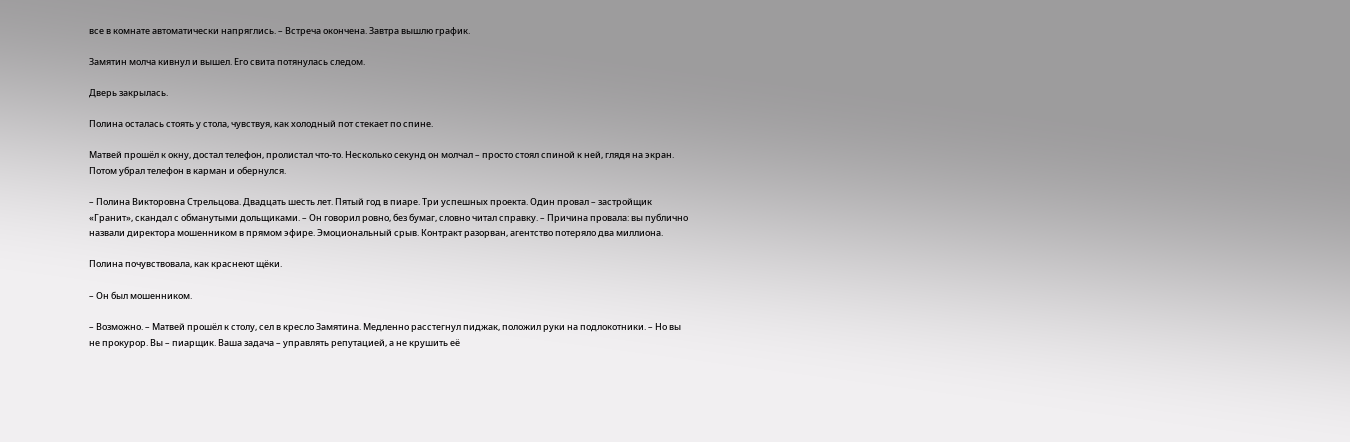все в комнате автоматически напряглись. – Встреча окончена. Завтра вышлю график.

Замятин молча кивнул и вышел. Его свита потянулась следом.

Дверь закрылась.

Полина осталась стоять у стола, чувствуя, как холодный пот стекает по спине.

Матвей прошёл к окну, достал телефон, пролистал что-то. Несколько секунд он молчал – просто стоял спиной к ней, глядя на экран. Потом убрал телефон в карман и обернулся.

– Полина Викторовна Стрельцова. Двадцать шесть лет. Пятый год в пиаре. Три успешных проекта. Один провал – застройщик «Гранит», скандал с обманутыми дольщиками. – Он говорил ровно, без бумаг, словно читал справку. – Причина провала: вы публично назвали директора мошенником в прямом эфире. Эмоциональный срыв. Контракт разорван, агентство потеряло два миллиона.

Полина почувствовала, как краснеют щёки.

– Он был мошенником.

– Возможно. – Матвей прошёл к столу, сел в кресло Замятина. Медленно расстегнул пиджак, положил руки на подлокотники. – Но вы не прокурор. Вы – пиарщик. Ваша задача – управлять репутацией, а не крушить её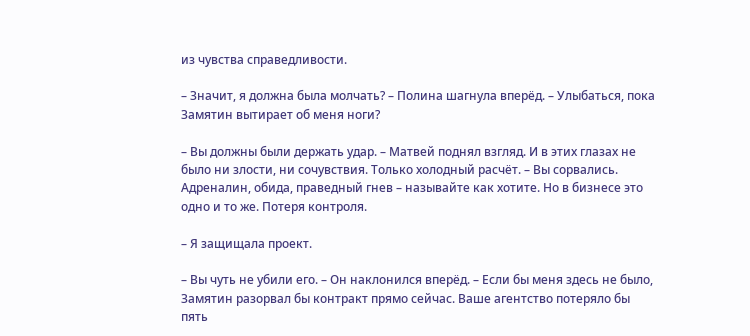из чувства справедливости.

– Значит, я должна была молчать? – Полина шагнула вперёд. – Улыбаться, пока Замятин вытирает об меня ноги?

– Вы должны были держать удар. – Матвей поднял взгляд. И в этих глазах не было ни злости, ни сочувствия. Только холодный расчёт. – Вы сорвались. Адреналин, обида, праведный гнев – называйте как хотите. Но в бизнесе это одно и то же. Потеря контроля.

– Я защищала проект.

– Вы чуть не убили его. – Он наклонился вперёд. – Если бы меня здесь не было, Замятин разорвал бы контракт прямо сейчас. Ваше агентство потеряло бы пять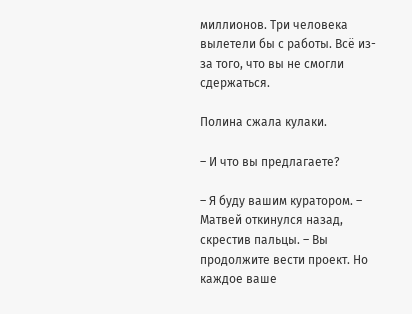миллионов. Три человека вылетели бы с работы. Всё из-за того, что вы не смогли сдержаться.

Полина сжала кулаки.

– И что вы предлагаете?

– Я буду вашим куратором. – Матвей откинулся назад, скрестив пальцы. – Вы продолжите вести проект. Но каждое ваше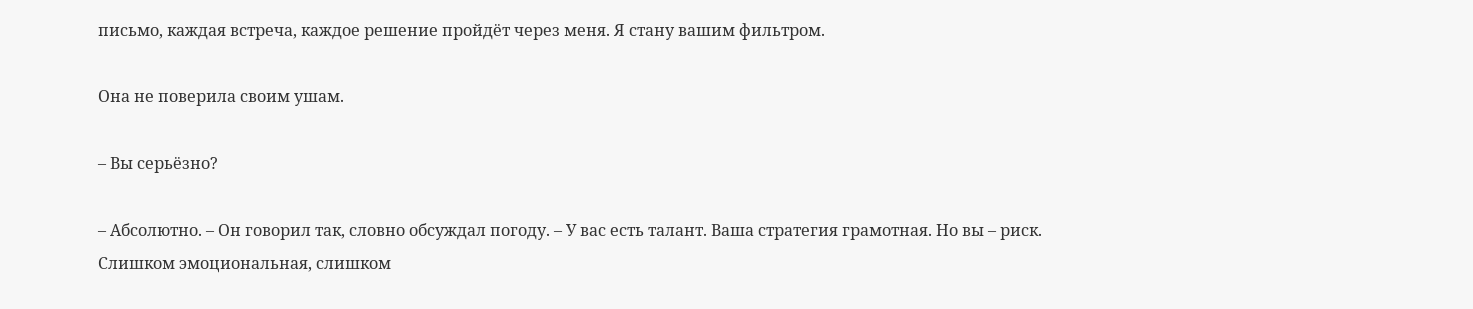письмо, каждая встреча, каждое решение пройдёт через меня. Я стану вашим фильтром.

Она не поверила своим ушам.

– Вы серьёзно?

– Абсолютно. – Он говорил так, словно обсуждал погоду. – У вас есть талант. Ваша стратегия грамотная. Но вы – риск. Слишком эмоциональная, слишком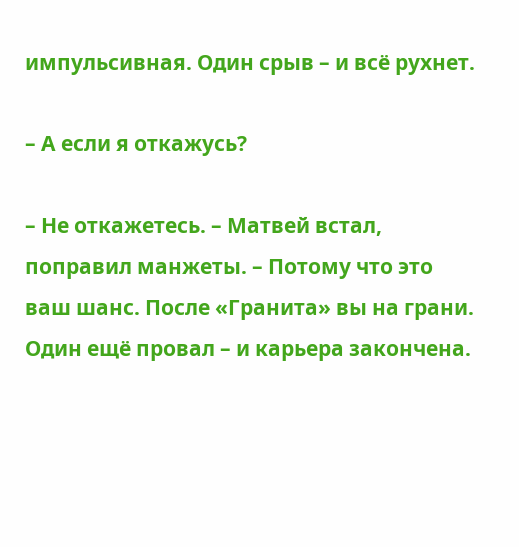импульсивная. Один срыв – и всё рухнет.

– А если я откажусь?

– Не откажетесь. – Матвей встал, поправил манжеты. – Потому что это ваш шанс. После «Гранита» вы на грани. Один ещё провал – и карьера закончена.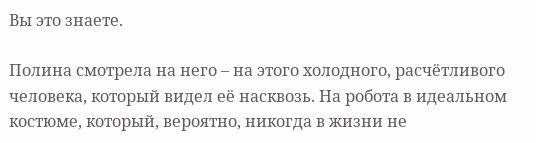Вы это знаете.

Полина смотрела на него – на этого холодного, расчётливого человека, который видел её насквозь. На робота в идеальном костюме, который, вероятно, никогда в жизни не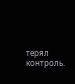терял контроль.